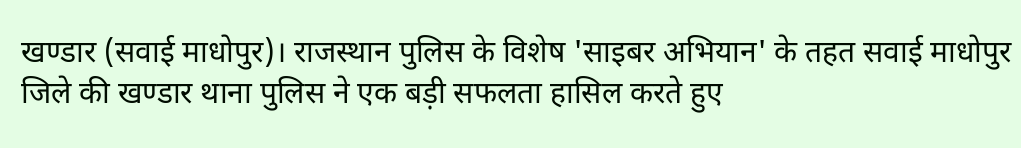खण्डार (सवाई माधोपुर)। राजस्थान पुलिस के विशेष 'साइबर अभियान' के तहत सवाई माधोपुर जिले की खण्डार थाना पुलिस ने एक बड़ी सफलता हासिल करते हुए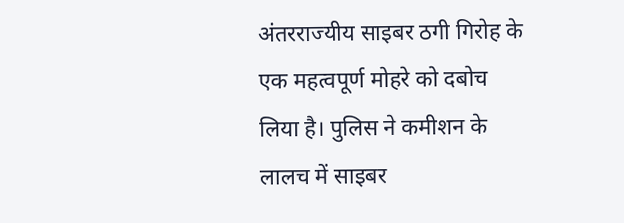अंतरराज्यीय साइबर ठगी गिरोह के एक महत्वपूर्ण मोहरे को दबोच लिया है। पुलिस ने कमीशन के लालच में साइबर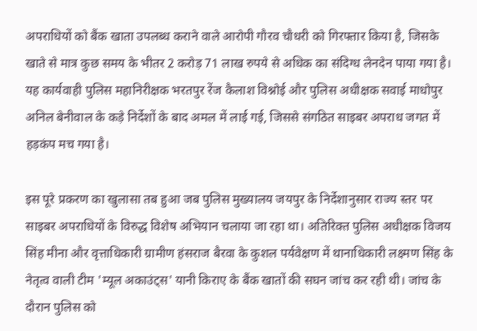अपराधियों को बैंक खाता उपलब्ध कराने वाले आरोपी गौरव चौधरी को गिरफ्तार किया है, जिसके खाते से मात्र कुछ समय के भीतर 2 करोड़ 71 लाख रुपये से अधिक का संदिग्ध लेनदेन पाया गया है। यह कार्यवाही पुलिस महानिरीक्षक भरतपुर रेंज कैलाश विश्नोई और पुलिस अधीक्षक सवाई माधोपुर अनिल बेनीवाल के कड़े निर्देशों के बाद अमल में लाई गई, जिससे संगठित साइबर अपराध जगत में हड़कंप मच गया है।

इस पूरे प्रकरण का खुलासा तब हुआ जब पुलिस मुख्यालय जयपुर के निर्देशानुसार राज्य स्तर पर साइबर अपराधियों के विरुद्ध विशेष अभियान चलाया जा रहा था। अतिरिक्त पुलिस अधीक्षक विजय सिंह मीना और वृत्ताधिकारी ग्रामीण हंसराज बैरवा के कुशल पर्यवेक्षण में थानाधिकारी लक्ष्मण सिंह के नेतृत्व वाली टीम 'म्यूल अकाउंट्स' यानी किराए के बैंक खातों की सघन जांच कर रही थी। जांच के दौरान पुलिस को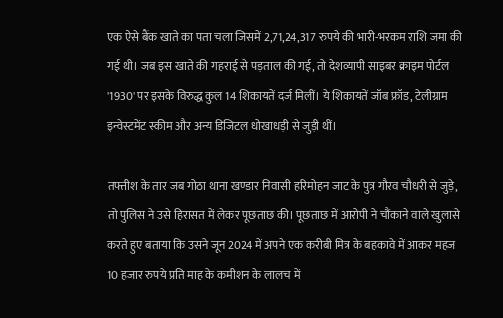एक ऐसे बैंक खाते का पता चला जिसमें 2,71,24,317 रुपये की भारी-भरकम राशि जमा की गई थी। जब इस खाते की गहराई से पड़ताल की गई, तो देशव्यापी साइबर क्राइम पोर्टल '1930' पर इसके विरुद्ध कुल 14 शिकायतें दर्ज मिलीं। ये शिकायतें जॉब फ्रॉड, टेलीग्राम इन्वेस्टमेंट स्कीम और अन्य डिजिटल धोखाधड़ी से जुड़ी थीं।

तफ्तीश के तार जब गोठा थाना खण्डार निवासी हरिमोहन जाट के पुत्र गौरव चौधरी से जुड़े, तो पुलिस ने उसे हिरासत में लेकर पूछताछ की। पूछताछ में आरोपी ने चौंकाने वाले खुलासे करते हुए बताया कि उसने जून 2024 में अपने एक करीबी मित्र के बहकावे में आकर महज 10 हजार रुपये प्रति माह के कमीशन के लालच में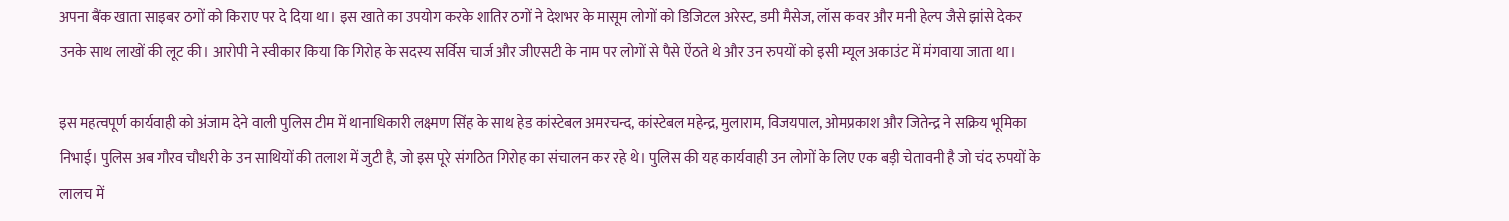अपना बैंक खाता साइबर ठगों को किराए पर दे दिया था। इस खाते का उपयोग करके शातिर ठगों ने देशभर के मासूम लोगों को डिजिटल अरेस्ट, डमी मैसेज, लॉस कवर और मनी हेल्प जैसे झांसे देकर उनके साथ लाखों की लूट की। आरोपी ने स्वीकार किया कि गिरोह के सदस्य सर्विस चार्ज और जीएसटी के नाम पर लोगों से पैसे ऐंठते थे और उन रुपयों को इसी म्यूल अकाउंट में मंगवाया जाता था।

इस महत्वपूर्ण कार्यवाही को अंजाम देने वाली पुलिस टीम में थानाधिकारी लक्ष्मण सिंह के साथ हेड कांस्टेबल अमरचन्द, कांस्टेबल महेन्द्र, मुलाराम, विजयपाल, ओमप्रकाश और जितेन्द्र ने सक्रिय भूमिका निभाई। पुलिस अब गौरव चौधरी के उन साथियों की तलाश में जुटी है, जो इस पूरे संगठित गिरोह का संचालन कर रहे थे। पुलिस की यह कार्यवाही उन लोगों के लिए एक बड़ी चेतावनी है जो चंद रुपयों के लालच में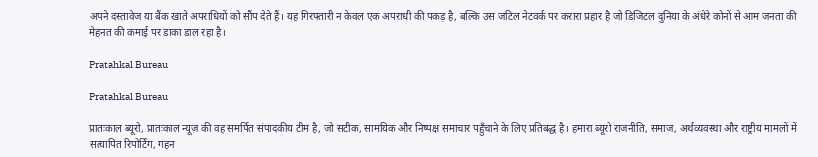अपने दस्तावेज या बैंक खाते अपराधियों को सौंप देते हैं। यह गिरफ्तारी न केवल एक अपराधी की पकड़ है, बल्कि उस जटिल नेटवर्क पर करारा प्रहार है जो डिजिटल दुनिया के अंधेरे कोनों से आम जनता की मेहनत की कमाई पर डाका डाल रहा है।

Pratahkal Bureau

Pratahkal Bureau

प्रातःकाल ब्यूरो, प्रातःकाल न्यूज़ की वह समर्पित संपादकीय टीम है, जो सटीक, सामयिक और निष्पक्ष समाचार पहुँचाने के लिए प्रतिबद्ध है। हमारा ब्यूरो राजनीति, समाज, अर्थव्यवस्था और राष्ट्रीय मामलों में सत्यापित रिपोर्टिंग, गहन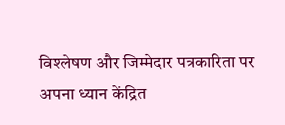विश्लेषण और जिम्मेदार पत्रकारिता पर अपना ध्यान केंद्रित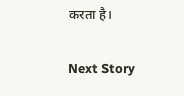करता है।

Next Story